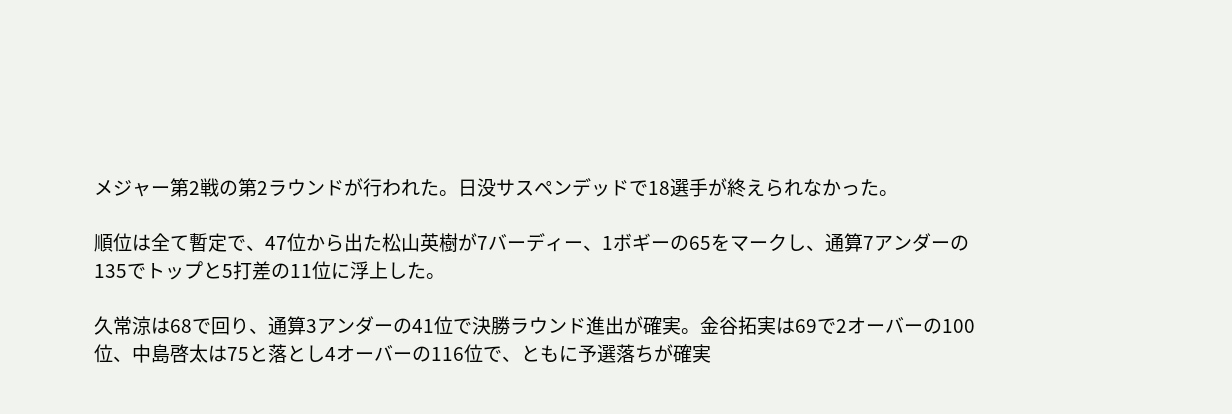メジャー第2戦の第2ラウンドが行われた。日没サスペンデッドで18選手が終えられなかった。

順位は全て暫定で、47位から出た松山英樹が7バーディー、1ボギーの65をマークし、通算7アンダーの135でトップと5打差の11位に浮上した。

久常涼は68で回り、通算3アンダーの41位で決勝ラウンド進出が確実。金谷拓実は69で2オーバーの100位、中島啓太は75と落とし4オーバーの116位で、ともに予選落ちが確実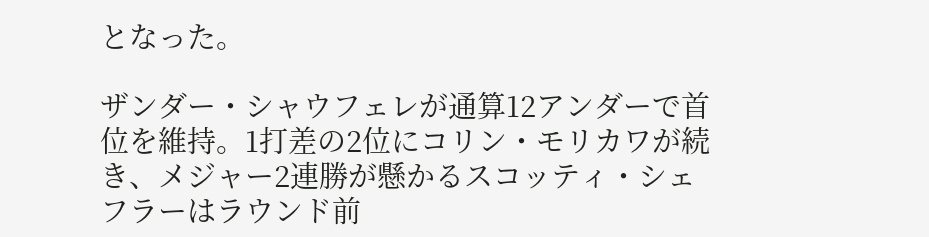となった。

ザンダー・シャウフェレが通算12アンダーで首位を維持。1打差の2位にコリン・モリカワが続き、メジャー2連勝が懸かるスコッティ・シェフラーはラウンド前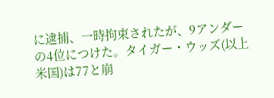に逮捕、一時拘束されたが、9アンダーの4位につけた。タイガー・ウッズ(以上米国)は77と崩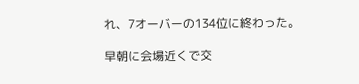れ、7オーバーの134位に終わった。

早朝に会場近くで交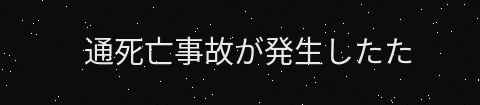通死亡事故が発生したた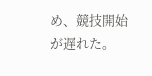め、競技開始が遅れた。